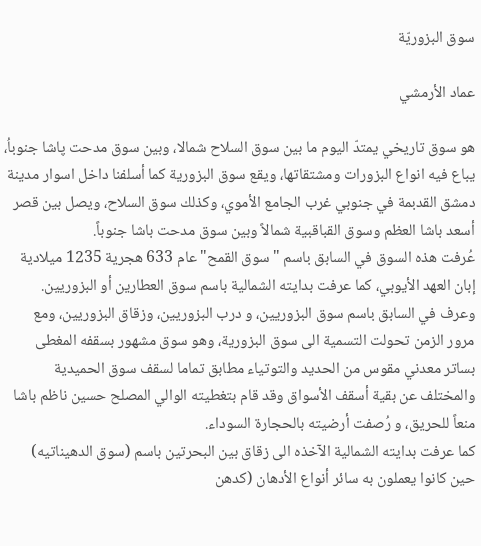سوق البزوريّة

عماد الأرمشي

هو سوق تاريخي يمتدّ اليوم ما بين سوق السلاح شمالا، وبين سوق مدحت پاشا جنوباُ، يباع فيه انواع البزورات ومشتقاتها، ويقع سوق البزورية كما أسلفنا داخل اسوار مدينة دمشق القدبمة في جنوبي غرب الجامع الأموي، وكذلك سوق السلاح، ويصل بين قصر أسعد باشا العظم وسوق القباقبية شمالاً وبين سوق مدحت باشا جنوباً.
عُرفت هذه السوق في السابق باسم "سوق القمح" عام 633 هجرية 1235 ميلادية إبان العهد الأيوبي، كما عرفت بدايته الشمالية باسم سوق العطارين أو البزوريين. وعرف في السابق باسم سوق البزوريين، و درب البزوريين، وزقاق البزوريين، ومع مرور الزمن تحولت التسمية الى سوق البزورية، وهو سوق مشهور بسقفه المغطى بساتر معدني مقوس من الحديد والتوتياء مطابق تماما لسقف سوق الحميدية والمختلف عن بقية أسقف الأسواق وقد قام بتغطيته الوالي المصلح حسين ناظم باشا منعاً للحريق، و رُصفت أرضيته بالحجارة السوداء.
كما عرفت بدايته الشمالية الآخذه الى زقاق بين البحرتين باسم (سوق الدهيناتيه) حين كانوا يعملون به سائر أنواع الأدهان (كدهن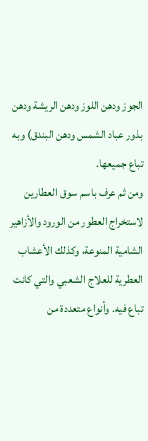الجوز ودهن اللوز ودهن الريشة ودهن بذور عباد الشمس ودهن البندق) وبه تباع جميعها.
ومن ثم عرف باسم سوق العطارين لاستخراج العطور من الورود والأزاهير الشامية المنوعة، وكذلك الأعشاب العطرية للعلاج الشعبي والتي كانت تباع فيه. وأنواع متعددة من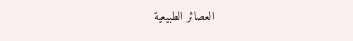العصائر الطبيعية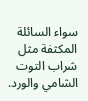سواء السائلة المكثفة مثل شراب التوت الشامي والورد.